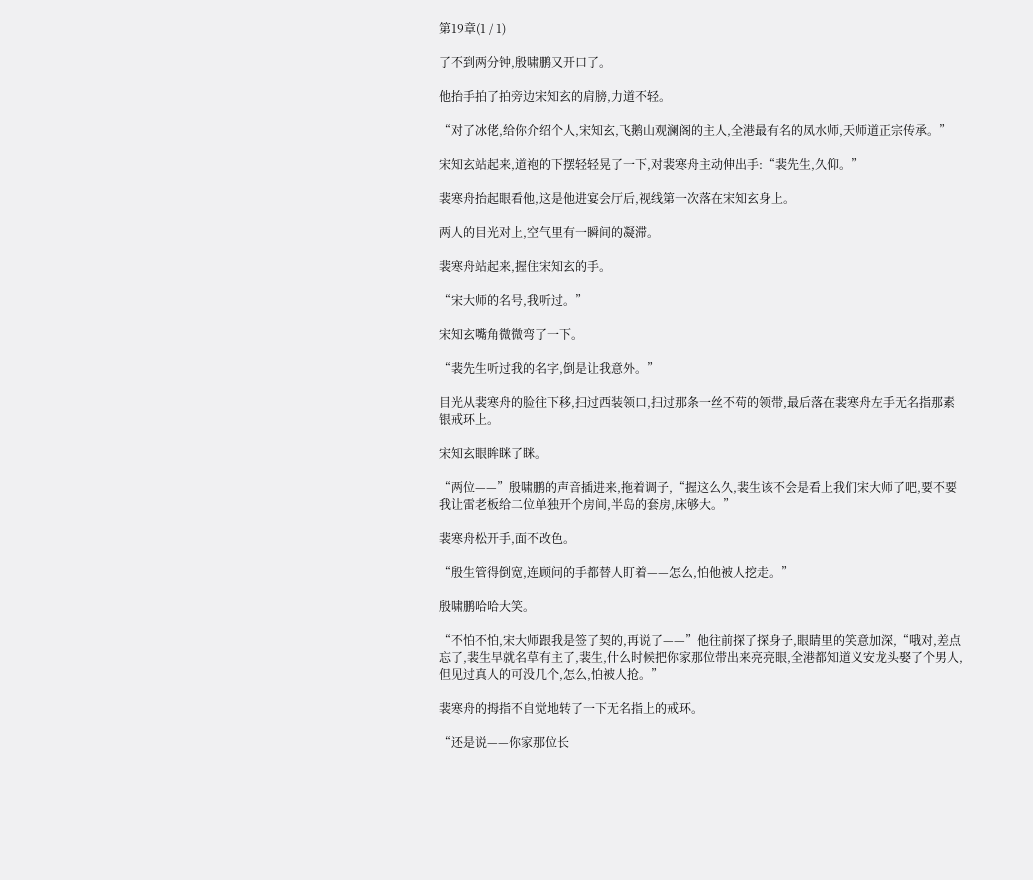第19章(1 / 1)

了不到两分钟,殷啸鹏又开口了。

他抬手拍了拍旁边宋知玄的肩膀,力道不轻。

“对了冰佬,给你介绍个人,宋知玄,飞鹅山观澜阁的主人,全港最有名的凤水师,天师道正宗传承。”

宋知玄站起来,道袍的下摆轻轻晃了一下,对裴寒舟主动伸出手:“裴先生,久仰。”

裴寒舟抬起眼看他,这是他进宴会厅后,视线第一次落在宋知玄身上。

两人的目光对上,空气里有一瞬间的凝滞。

裴寒舟站起来,握住宋知玄的手。

“宋大师的名号,我听过。”

宋知玄嘴角微微弯了一下。

“裴先生听过我的名字,倒是让我意外。”

目光从裴寒舟的脸往下移,扫过西装领口,扫过那条一丝不苟的领带,最后落在裴寒舟左手无名指那素银戒环上。

宋知玄眼眸眯了眯。

“两位——”殷啸鹏的声音插进来,拖着调子,“握这么久,裴生该不会是看上我们宋大师了吧,要不要我让雷老板给二位单独开个房间,半岛的套房,床够大。”

裴寒舟松开手,面不改色。

“殷生管得倒宽,连顾问的手都替人盯着——怎么,怕他被人挖走。”

殷啸鹏哈哈大笑。

“不怕不怕,宋大师跟我是签了契的,再说了——”他往前探了探身子,眼睛里的笑意加深,“哦对,差点忘了,裴生早就名草有主了,裴生,什么时候把你家那位带出来亮亮眼,全港都知道义安龙头娶了个男人,但见过真人的可没几个,怎么,怕被人抢。”

裴寒舟的拇指不自觉地转了一下无名指上的戒环。

“还是说——你家那位长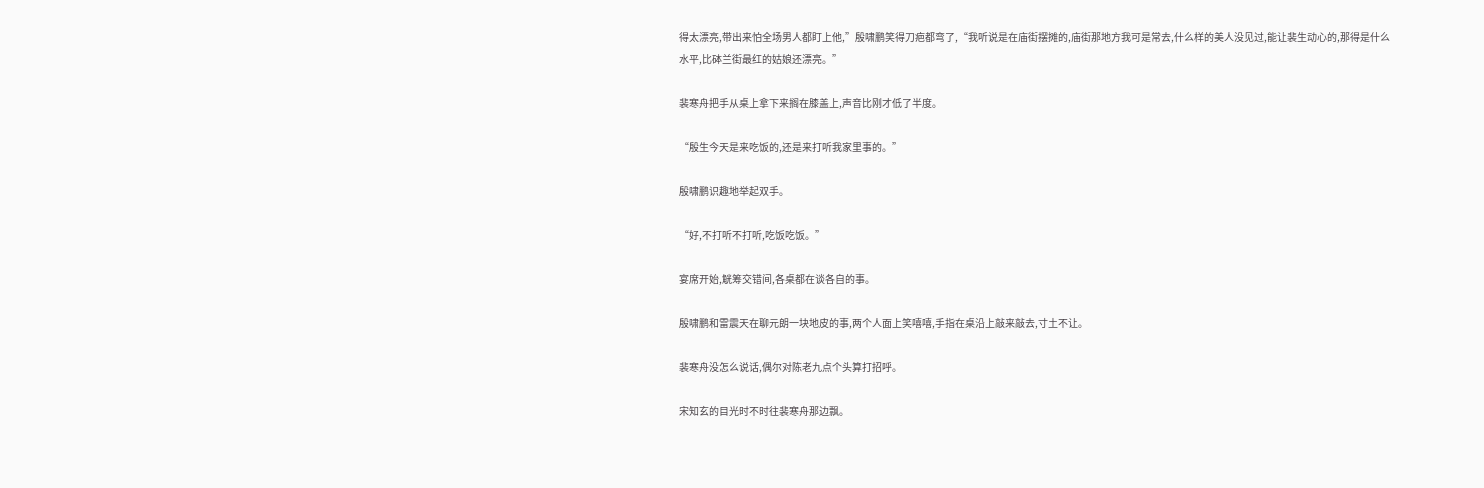得太漂亮,带出来怕全场男人都盯上他,”殷啸鹏笑得刀疤都弯了,“我听说是在庙街摆摊的,庙街那地方我可是常去,什么样的美人没见过,能让裴生动心的,那得是什么水平,比砵兰街最红的姑娘还漂亮。”

裴寒舟把手从桌上拿下来搁在膝盖上,声音比刚才低了半度。

“殷生今天是来吃饭的,还是来打听我家里事的。”

殷啸鹏识趣地举起双手。

“好,不打听不打听,吃饭吃饭。”

宴席开始,觥筹交错间,各桌都在谈各自的事。

殷啸鹏和雷震天在聊元朗一块地皮的事,两个人面上笑嘻嘻,手指在桌沿上敲来敲去,寸土不让。

裴寒舟没怎么说话,偶尔对陈老九点个头算打招呼。

宋知玄的目光时不时往裴寒舟那边飘。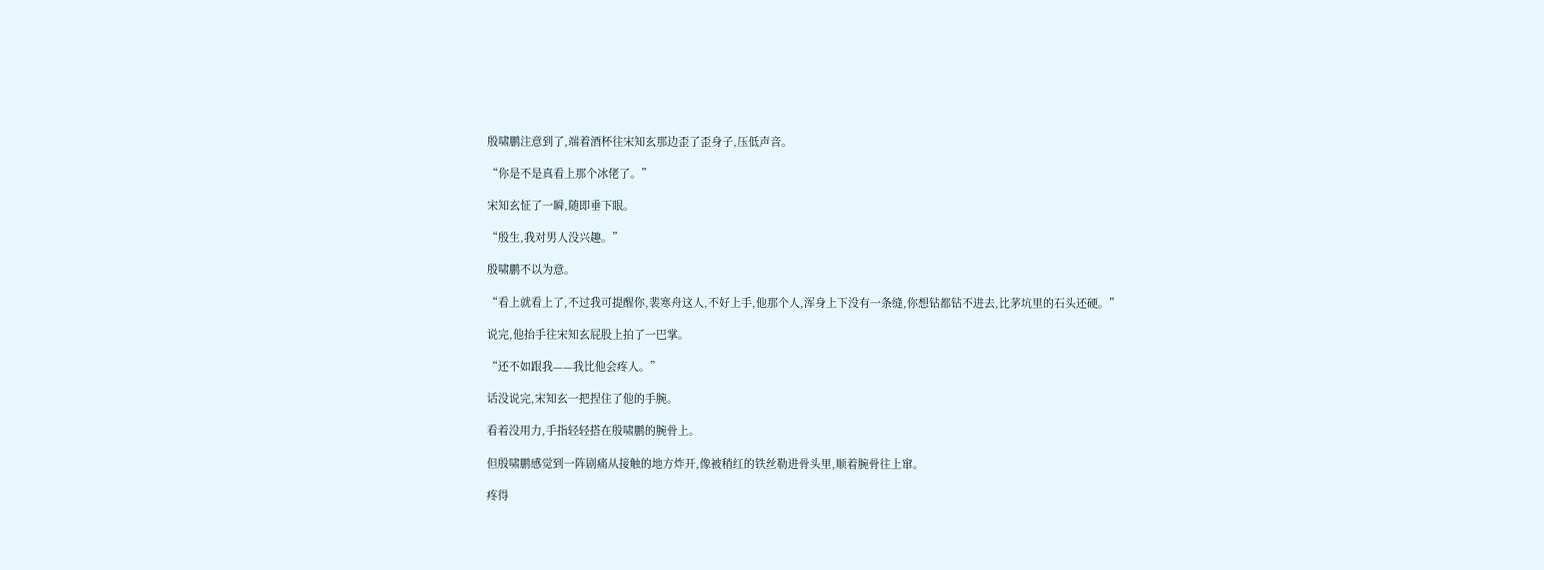殷啸鹏注意到了,端着酒杯往宋知玄那边歪了歪身子,压低声音。

“你是不是真看上那个冰佬了。”

宋知玄怔了一瞬,随即垂下眼。

“殷生,我对男人没兴趣。”

殷啸鹏不以为意。

“看上就看上了,不过我可提醒你,裴寒舟这人,不好上手,他那个人,浑身上下没有一条缝,你想钻都钻不进去,比茅坑里的石头还硬。”

说完,他抬手往宋知玄屁股上拍了一巴掌。

“还不如跟我——我比他会疼人。”

话没说完,宋知玄一把捏住了他的手腕。

看着没用力,手指轻轻搭在殷啸鹏的腕骨上。

但殷啸鹏感觉到一阵剧痛从接触的地方炸开,像被稍红的铁丝勒进骨头里,顺着腕骨往上窜。

疼得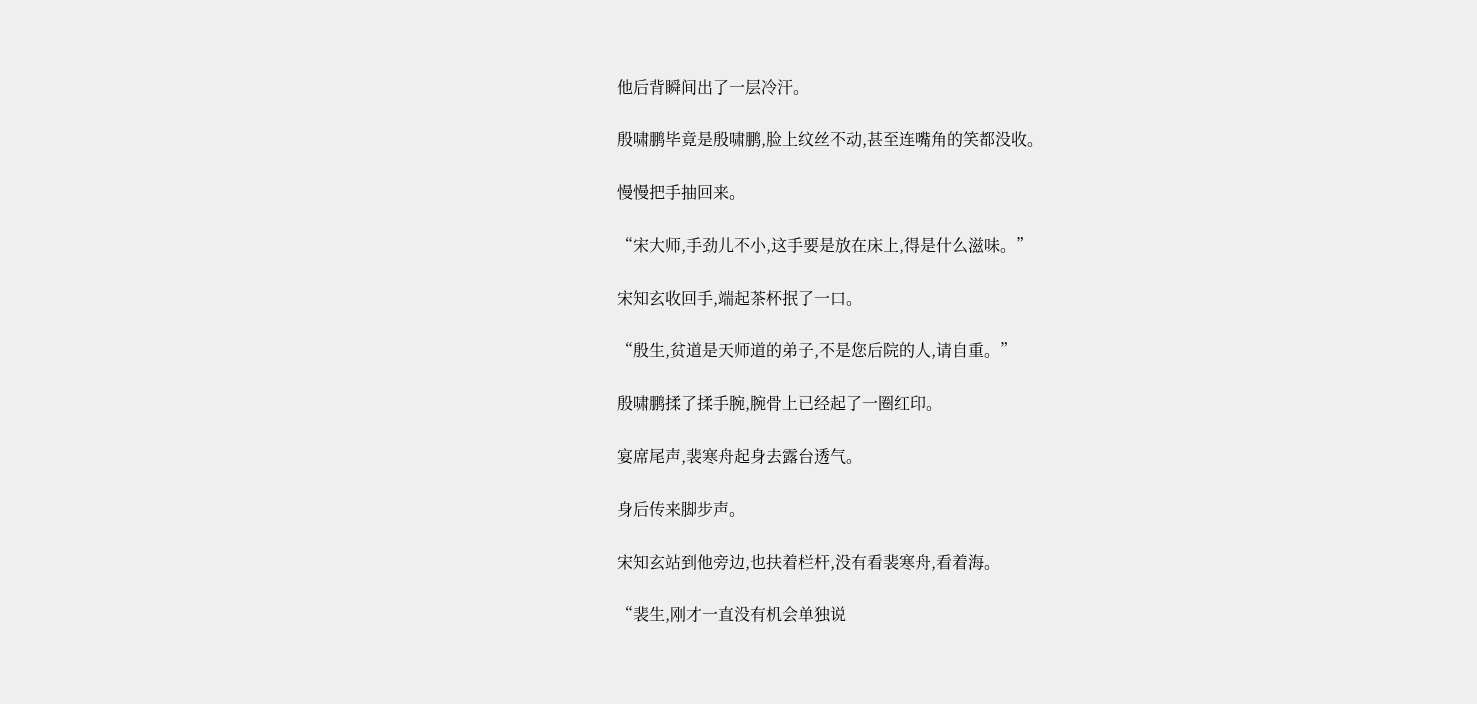他后背瞬间出了一层冷汗。

殷啸鹏毕竟是殷啸鹏,脸上纹丝不动,甚至连嘴角的笑都没收。

慢慢把手抽回来。

“宋大师,手劲儿不小,这手要是放在床上,得是什么滋味。”

宋知玄收回手,端起茶杯抿了一口。

“殷生,贫道是天师道的弟子,不是您后院的人,请自重。”

殷啸鹏揉了揉手腕,腕骨上已经起了一圈红印。

宴席尾声,裴寒舟起身去露台透气。

身后传来脚步声。

宋知玄站到他旁边,也扶着栏杆,没有看裴寒舟,看着海。

“裴生,刚才一直没有机会单独说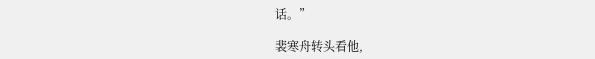话。”

裴寒舟转头看他,